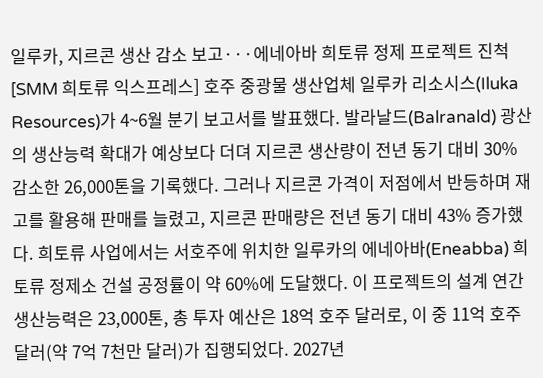일루카, 지르콘 생산 감소 보고···에네아바 희토류 정제 프로젝트 진척
[SMM 희토류 익스프레스] 호주 중광물 생산업체 일루카 리소시스(Iluka Resources)가 4~6월 분기 보고서를 발표했다. 발라날드(Balranald) 광산의 생산능력 확대가 예상보다 더뎌 지르콘 생산량이 전년 동기 대비 30% 감소한 26,000톤을 기록했다. 그러나 지르콘 가격이 저점에서 반등하며 재고를 활용해 판매를 늘렸고, 지르콘 판매량은 전년 동기 대비 43% 증가했다. 희토류 사업에서는 서호주에 위치한 일루카의 에네아바(Eneabba) 희토류 정제소 건설 공정률이 약 60%에 도달했다. 이 프로젝트의 설계 연간 생산능력은 23,000톤, 총 투자 예산은 18억 호주 달러로, 이 중 11억 호주 달러(약 7억 7천만 달러)가 집행되었다. 2027년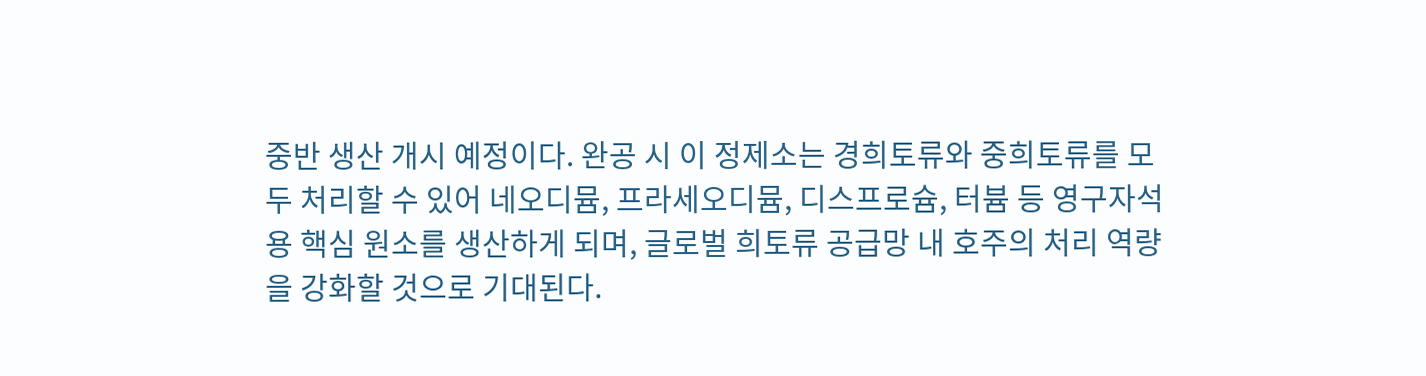중반 생산 개시 예정이다. 완공 시 이 정제소는 경희토류와 중희토류를 모두 처리할 수 있어 네오디뮴, 프라세오디뮴, 디스프로슘, 터븀 등 영구자석용 핵심 원소를 생산하게 되며, 글로벌 희토류 공급망 내 호주의 처리 역량을 강화할 것으로 기대된다.